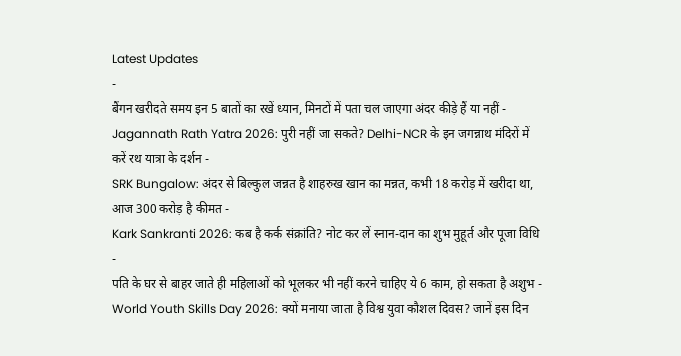Latest Updates
-
बैंगन खरीदते समय इन 5 बातों का रखें ध्यान, मिनटों में पता चल जाएगा अंदर कीड़े हैं या नहीं -
Jagannath Rath Yatra 2026: पुरी नहीं जा सकते? Delhi-NCR के इन जगन्नाथ मंदिरों में करें रथ यात्रा के दर्शन -
SRK Bungalow: अंदर से बिल्कुल जन्नत है शाहरुख खान का मन्नत, कभी 18 करोड़ में खरीदा था, आज 300 करोड़ है कीमत -
Kark Sankranti 2026: कब है कर्क संक्रांति? नोट कर लें स्नान-दान का शुभ मुहूर्त और पूजा विधि -
पति के घर से बाहर जाते ही महिलाओं को भूलकर भी नहीं करने चाहिए ये 6 काम, हो सकता है अशुभ -
World Youth Skills Day 2026: क्यों मनाया जाता है विश्व युवा कौशल दिवस? जानें इस दिन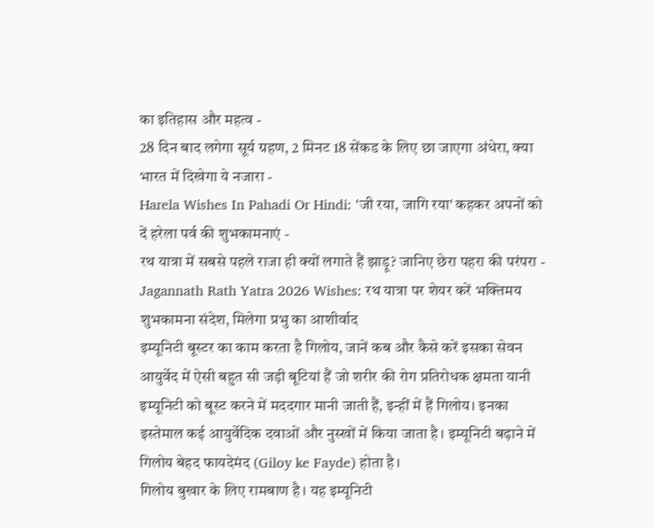का इतिहास और महत्व -
28 दिन बाद लगेगा सूर्य ग्रहण, 2 मिनट 18 सेंकड के लिए छा जाएगा अंधेरा, क्या भारत में दिखेगा ये नजारा -
Harela Wishes In Pahadi Or Hindi: 'जी रया, जागि रया' कहकर अपनों को दें हरेला पर्व की शुभकामनाएं -
रथ यात्रा में सबसे पहले राजा ही क्यों लगाते हैं झाड़ू? जानिए छेरा पहरा की परंपरा -
Jagannath Rath Yatra 2026 Wishes: रथ यात्रा पर शेयर करें भक्तिमय शुभकामना संदेश, मिलेगा प्रभु का आशीर्वाद
इम्यूनिटी बूस्टर का काम करता है गिलोय, जानें कब और कैसे करें इसका सेवन
आयुर्वेद में ऐसी बहुत सी जड़ी बूटियां हैं जो शरीर की रोग प्रतिरोधक क्षमता यानी इम्यूनिटी को बूस्ट करने में मददगार मानी जाती हैं, इन्हीं में हैं गिलोय। इनका इस्तेमाल कई आयुर्वेदिक दवाओं और नुस्खों में किया जाता है। इम्यूनिटी बढ़ाने में गिलोय बेहद फायदेमंद (Giloy ke Fayde) होता है।
गिलोय बुखार के लिए रामबाण है। यह इम्यूनिटी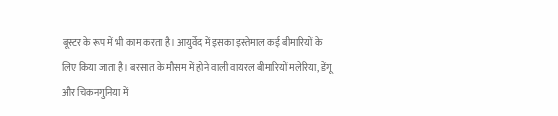बूस्टर के रूप में भी काम करता है। आयुर्वेद में इसका इस्तेमाल कई बीमारियों के लिए किया जाता है। बरसात के मौसम में होने वाली वायरल बीमारियों मलेरिया, डेंगू और चिकनगुनिया में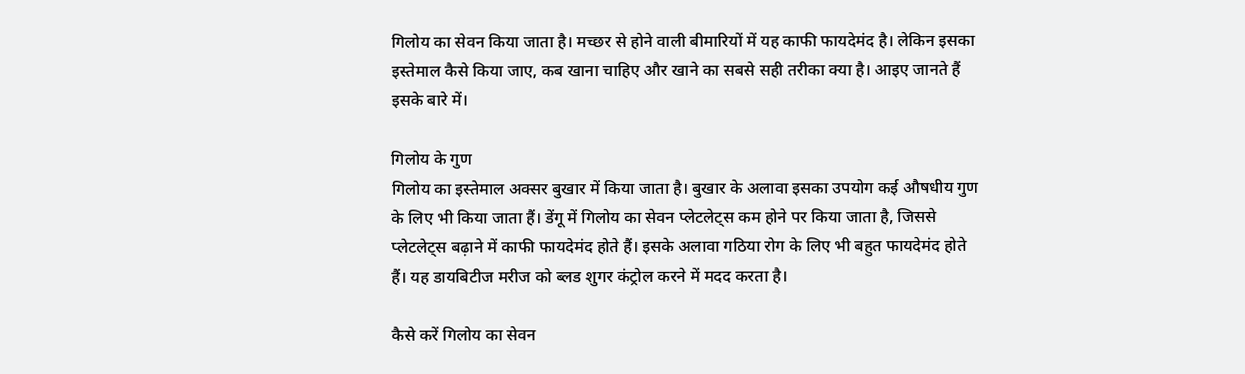गिलोय का सेवन किया जाता है। मच्छर से होने वाली बीमारियों में यह काफी फायदेमंद है। लेकिन इसका इस्तेमाल कैसे किया जाए, कब खाना चाहिए और खाने का सबसे सही तरीका क्या है। आइए जानते हैं इसके बारे में।

गिलोय के गुण
गिलोय का इस्तेमाल अक्सर बुखार में किया जाता है। बुखार के अलावा इसका उपयोग कई औषधीय गुण के लिए भी किया जाता हैं। डेंगू में गिलोय का सेवन प्लेटलेट्स कम होने पर किया जाता है, जिससे प्लेटलेट्स बढ़ाने में काफी फायदेमंद होते हैं। इसके अलावा गठिया रोग के लिए भी बहुत फायदेमंद होते हैं। यह डायबिटीज मरीज को ब्लड शुगर कंट्रोल करने में मदद करता है।

कैसे करें गिलोय का सेवन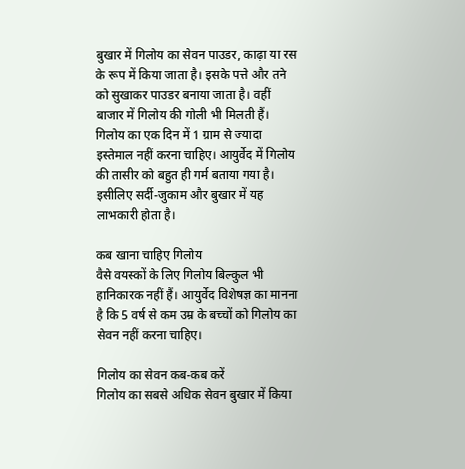बुखार में गिलोय का सेवन पाउडर, काढ़ा या रस के रूप में किया जाता है। इसके पत्ते और तने को सुखाकर पाउडर बनाया जाता है। वहीं बाजार में गिलोय की गोली भी मिलती हैं। गिलोय का एक दिन में 1 ग्राम से ज्यादा इस्तेमाल नहीं करना चाहिए। आयुर्वेद में गिलोय की तासीर को बहुत ही गर्म बताया गया है। इसीलिए सर्दी-जुकाम और बुखार में यह लाभकारी होता है।

कब खाना चाहिए गिलोय
वैसे वयस्कों के लिए गिलोय बिल्कुल भी हानिकारक नहीं हैं। आयुर्वेद विशेषज्ञ का मानना है कि 5 वर्ष से कम उम्र के बच्चों को गिलोय का सेवन नहीं करना चाहिए।

गिलोय का सेवन कब-कब करें
गिलोय का सबसे अधिक सेवन बुखार में किया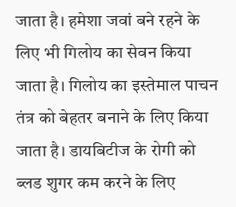जाता है। हमेशा जवां बने रहने के लिए भी गिलोय का सेवन किया जाता है। गिलोय का इस्तेमाल पाचन तंत्र को बेहतर बनाने के लिए किया जाता है। डायबिटीज के रोगी को ब्लड शुगर कम करने के लिए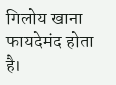गिलोय खाना फायदेमंद होता है।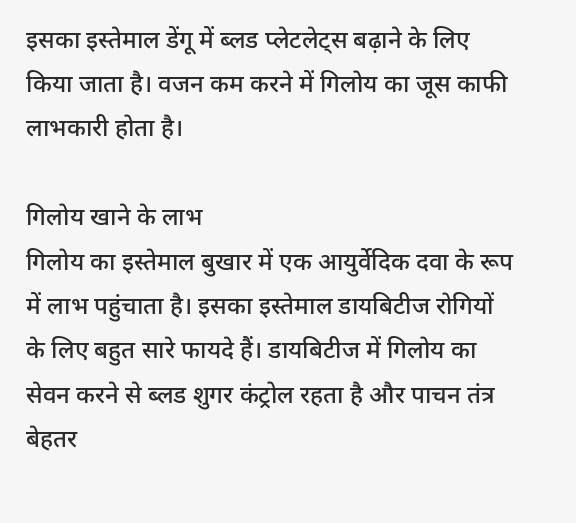इसका इस्तेमाल डेंगू में ब्लड प्लेटलेट्स बढ़ाने के लिए किया जाता है। वजन कम करने में गिलोय का जूस काफी लाभकारी होता है।

गिलोय खाने के लाभ
गिलोय का इस्तेमाल बुखार में एक आयुर्वेदिक दवा के रूप में लाभ पहुंचाता है। इसका इस्तेमाल डायबिटीज रोगियों के लिए बहुत सारे फायदे हैं। डायबिटीज में गिलोय का सेवन करने से ब्लड शुगर कंट्रोल रहता है और पाचन तंत्र बेहतर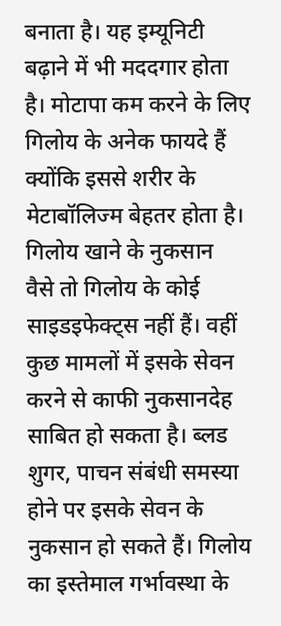बनाता है। यह इम्यूनिटी बढ़ाने में भी मददगार होता है। मोटापा कम करने के लिए गिलोय के अनेक फायदे हैं क्योंकि इससे शरीर के मेटाबॉलिज्म बेहतर होता है।
गिलोय खाने के नुकसान
वैसे तो गिलोय के कोई साइडइफेक्ट्स नहीं हैं। वहीं कुछ मामलों में इसके सेवन करने से काफी नुकसानदेह साबित हो सकता है। ब्लड शुगर, पाचन संबंधी समस्या होने पर इसके सेवन के नुकसान हो सकते हैं। गिलोय का इस्तेमाल गर्भावस्था के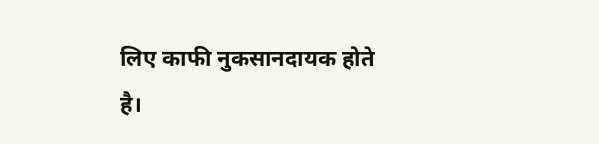लिए काफी नुकसानदायक होते है।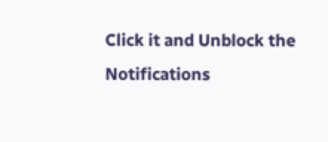Click it and Unblock the Notifications